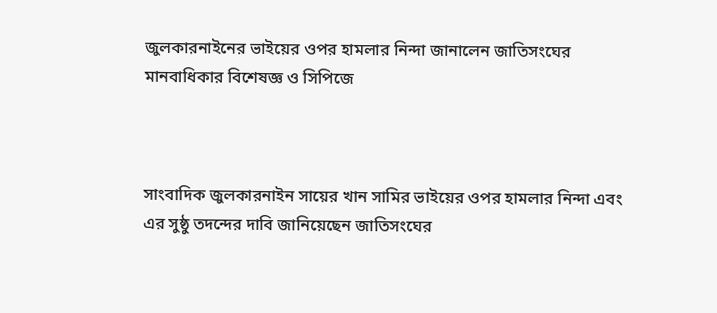জুলকারনাইনের ভাইয়ের ওপর হামলার নিন্দা জানালেন জাতিসংঘের মানবাধিকার বিশেষজ্ঞ ও সিপিজে



সাংবাদিক জুলকারনাইন সায়ের খান সামির ভাইয়ের ওপর হামলার নিন্দা এবং এর সুষ্ঠু তদন্দের দাবি জানিয়েছেন জাতিসংঘের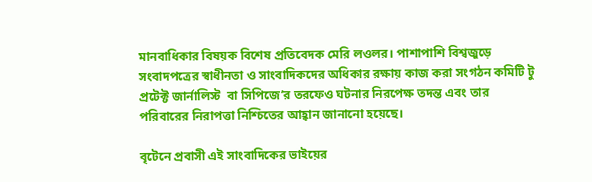মানবাধিকার বিষয়ক বিশেষ প্রতিবেদক মেরি লওলর। পাশাপাশি বিশ্বজুড়ে সংবাদপত্রের স্বাধীনতা ও সাংবাদিকদের অধিকার রক্ষায় কাজ করা সংগঠন কমিটি টু প্রটেক্ট জার্নালিস্ট  বা সিপিজে’র তরফেও ঘটনার নিরপেক্ষ তদন্ত এবং তার পরিবারের নিরাপত্তা নিশ্চিতের আহ্বান জানানো হয়েছে।

বৃটেনে প্রবাসী এই সাংবাদিকের ভাইয়ের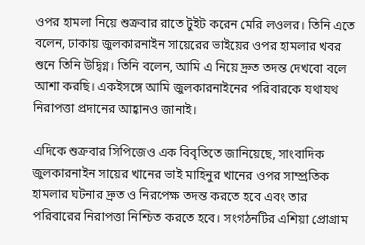ওপর হামলা নিয়ে শুক্রবার রাতে টুইট করেন মেরি লওলর। তিনি এতে বলেন, ঢাকায় জুলকারনাইন সায়েরের ভাইয়ের ওপর হামলার খবর শুনে তিনি উদ্বিগ্ন। তিনি বলেন, আমি এ নিয়ে দ্রুত তদন্ত দেখবো বলে আশা করছি। একইসঙ্গে আমি জুলকারনাইনের পরিবারকে যথাযথ নিরাপত্তা প্রদানের আহ্বানও জানাই।

এদিকে শুক্রবার সিপিজেও এক বিবৃতিতে জানিয়েছে, সাংবাদিক জুলকারনাইন সায়ের খানের ভাই মাহিনুর খানের ওপর সাম্প্রতিক হামলার ঘটনার দ্রুত ও নিরপেক্ষ তদন্ত করতে হবে এবং তার পরিবারের নিরাপত্তা নিশ্চিত করতে হবে। সংগঠনটির এশিয়া প্রোগ্রাম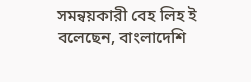সমন্বয়কারী বেহ লিহ ই বলেছেন, বাংলাদেশি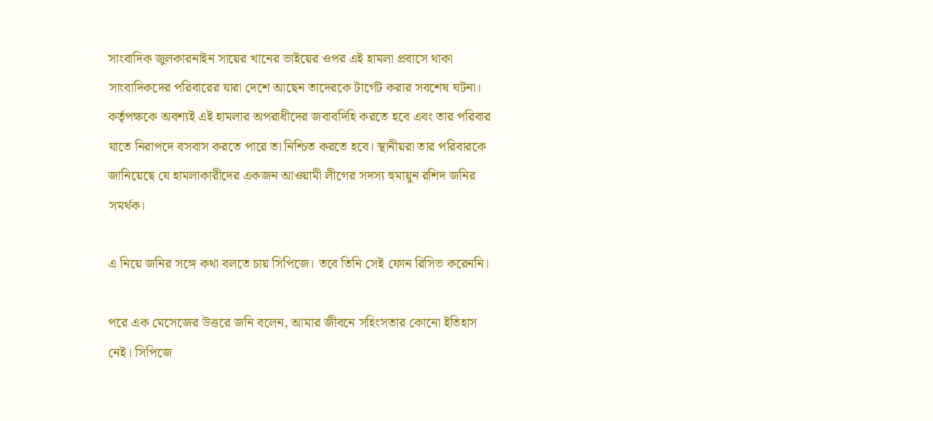সাংবাদিক জুলকারনাইন সায়ের খানের ভাইয়ের ওপর এই হামলা প্রবাসে থাকা সাংবাদিকদের পরিবারের যারা দেশে আছেন তাদেরকে টার্গেট করার সবশেষ ঘটনা। কর্তৃপক্ষকে অবশ্যই এই হামলার অপরাধীদের জবাবদিহি করতে হবে এবং তার পরিবার যাতে নিরাপদে বসবাস করতে পারে তা নিশ্চিত করতে হবে। স্থানীয়রা তার পরিবারকে জানিয়েছে যে হামলাকারীদের একজন আওয়ামী লীগের সদস্য হুমায়ুন রশিদ জনির সমর্থক।

এ নিয়ে জনির সঙ্গে কথা বলতে চায় সিপিজে। তবে তিনি সেই ফোন রিসিভ করেননি।

পরে এক মেসেজের উত্তরে জনি বলেন, আমার জীবনে সহিংসতার কোনো ইতিহাস নেই। সিপিজে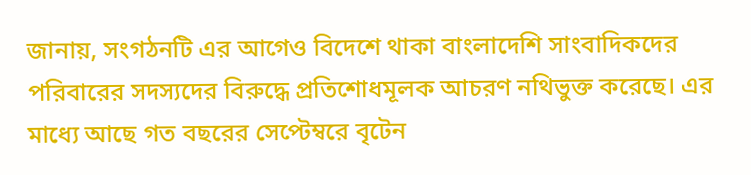জানায়, সংগঠনটি এর আগেও বিদেশে থাকা বাংলাদেশি সাংবাদিকদের পরিবারের সদস্যদের বিরুদ্ধে প্রতিশোধমূলক আচরণ নথিভুক্ত করেছে। এর মাধ্যে আছে গত বছরের সেপ্টেম্বরে বৃটেন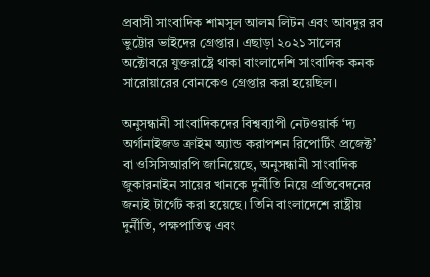প্রবাসী সাংবাদিক শামসুল আলম লিটন এবং আবদুর রব ভুট্টোর ভাইদের গ্রেপ্তার। এছাড়া ২০২১ সালের অক্টোবরে যুক্তরাষ্ট্রে থাকা বাংলাদেশি সাংবাদিক কনক সারোয়ারের বোনকেও গ্রেপ্তার করা হয়েছিল।

অনুসন্ধানী সাংবাদিকদের বিশ্বব্যাপী নেটওয়ার্ক ‘দ্য অর্গানাইজড ক্রাইম অ্যান্ড করাপশন রিপোর্টিং প্রজেক্ট’ বা ওসিসিআরপি জানিয়েছে, অনুসন্ধানী সাংবাদিক জুকারনাইন সায়ের খানকে দুর্নীতি নিয়ে প্রতিবেদনের জন্যই টার্গেট করা হয়েছে। তিনি বাংলাদেশে রাষ্ট্রীয় দুর্নীতি, পক্ষপাতিত্ব এবং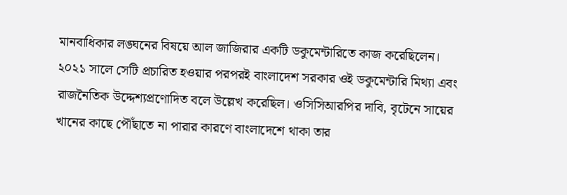মানবাধিকার লঙ্ঘনের বিষয়ে আল জাজিরার একটি ডকুমেন্টারিতে কাজ করেছিলেন। ২০২১ সালে সেটি প্রচারিত হওয়ার পরপরই বাংলাদেশ সরকার ওই ডকুমেন্টারি মিথ্যা এবং রাজনৈতিক উদ্দেশ্যপ্রণোদিত বলে উল্লেখ করেছিল। ওসিসিআরপির দাবি, বৃটেনে সায়ের খানের কাছে পৌঁছাতে না পারার কারণে বাংলাদেশে থাকা তার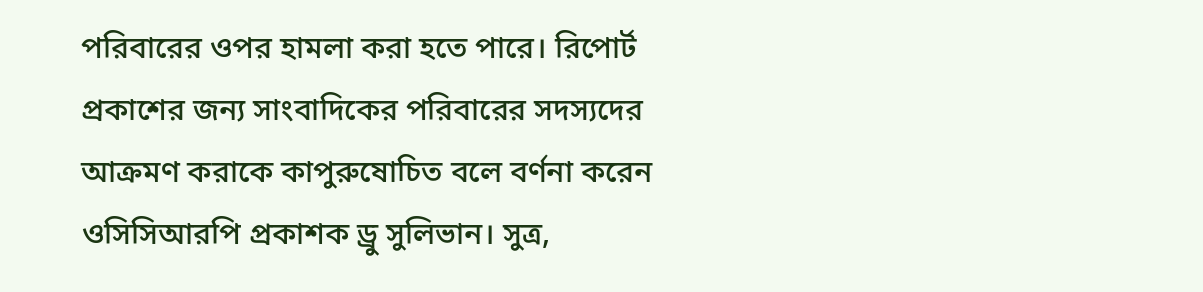পরিবারের ওপর হামলা করা হতে পারে। রিপোর্ট প্রকাশের জন্য সাংবাদিকের পরিবারের সদস্যদের আক্রমণ করাকে কাপুরুষোচিত বলে বর্ণনা করেন ওসিসিআরপি প্রকাশক ড্রু সুলিভান। সুত্র,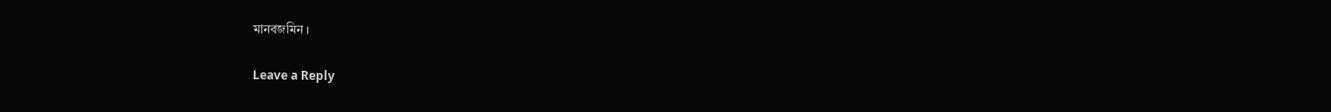মানবজমিন ।

Leave a Reply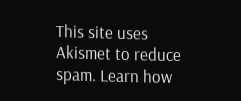This site uses Akismet to reduce spam. Learn how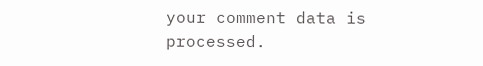your comment data is processed.